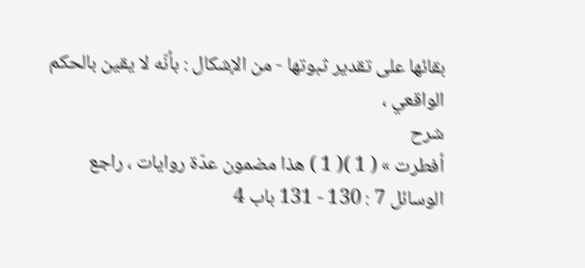بقائها على تقدير ثبوتها - من الإشكال : بأنّه لا يقين بالحكم الواقعي ،
شرح
أفطرت » ( 1 )( 1 ) هذا مضمون عدّة روايات ، راجع الوسائل 7 : 130 - 131 باب 4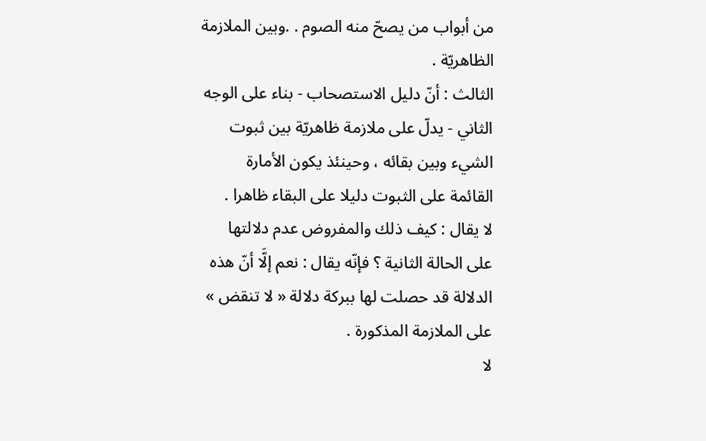من أبواب من يصحّ منه الصوم . .وبين الملازمة الظاهريّة .
الثالث : أنّ دليل الاستصحاب - بناء على الوجه الثاني - يدلّ على ملازمة ظاهريّة بين ثبوت الشيء وبين بقائه ، وحينئذ يكون الأمارة القائمة على الثبوت دليلا على البقاء ظاهرا .
لا يقال : كيف ذلك والمفروض عدم دلالتها على الحالة الثانية ؟ فإنّه يقال : نعم إلَّا أنّ هذه الدلالة قد حصلت لها ببركة دلالة « لا تنقض » على الملازمة المذكورة .
لا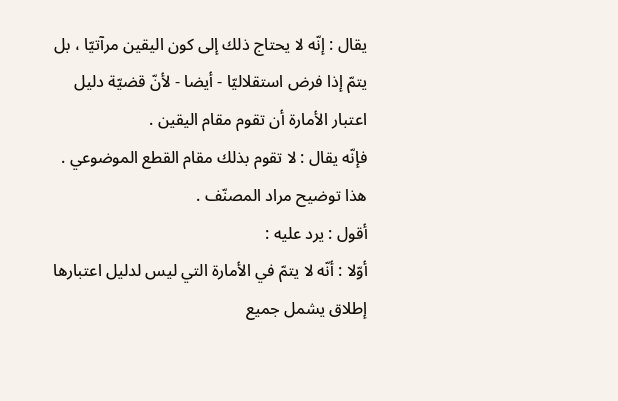يقال : إنّه لا يحتاج ذلك إلى كون اليقين مرآتيّا ، بل يتمّ إذا فرض استقلاليّا - أيضا - لأنّ قضيّة دليل اعتبار الأمارة أن تقوم مقام اليقين .
فإنّه يقال : لا تقوم بذلك مقام القطع الموضوعي . هذا توضيح مراد المصنّف .
أقول : يرد عليه :
أوّلا : أنّه لا يتمّ في الأمارة التي ليس لدليل اعتبارها إطلاق يشمل جميع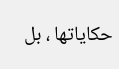حكاياتها ، بل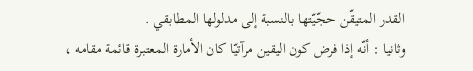القدر المتيقّن حجّيّتها بالنسبة إلى مدلولها المطابقي .
وثانيا : أنّه إذا فرض كون اليقين مرآتيّا كان الأمارة المعتبرة قائمة مقامه ،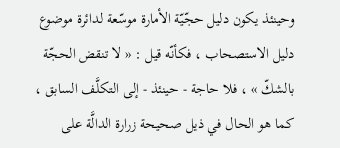وحينئذ يكون دليل حجّيّة الأمارة موسّعة لدائرة موضوع دليل الاستصحاب ، فكأنّه قيل : « لا تنقض الحجّة بالشكّ » ، فلا حاجة - حينئذ - إلى التكلَّف السابق ، كما هو الحال في ذيل صحيحة زرارة الدالَّة على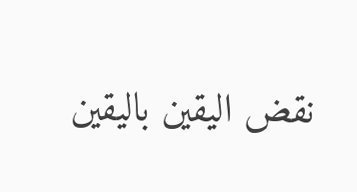نقض اليقين باليقين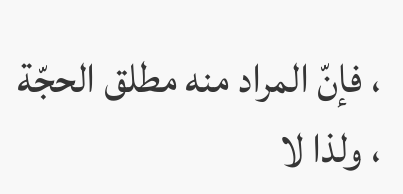، فإنّ المراد منه مطلق الحجّة ، ولذا لا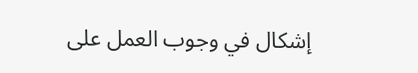إشكال في وجوب العمل على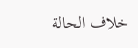خلاف الحالة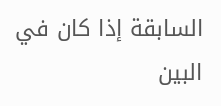السابقة إذا كان في البين